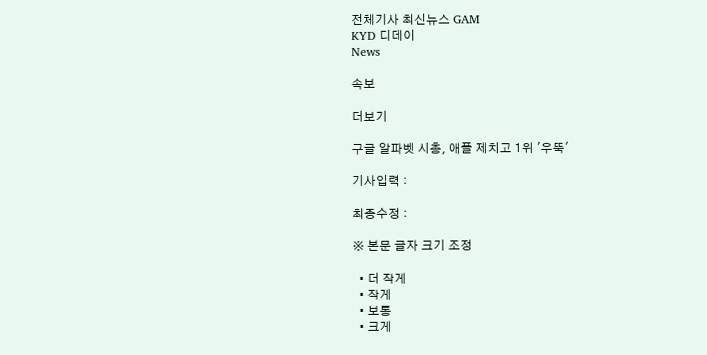전체기사 최신뉴스 GAM
KYD 디데이
News

속보

더보기

구글 알파벳 시총, 애플 제치고 1위 '우뚝'

기사입력 :

최종수정 :

※ 본문 글자 크기 조정

  • 더 작게
  • 작게
  • 보통
  • 크게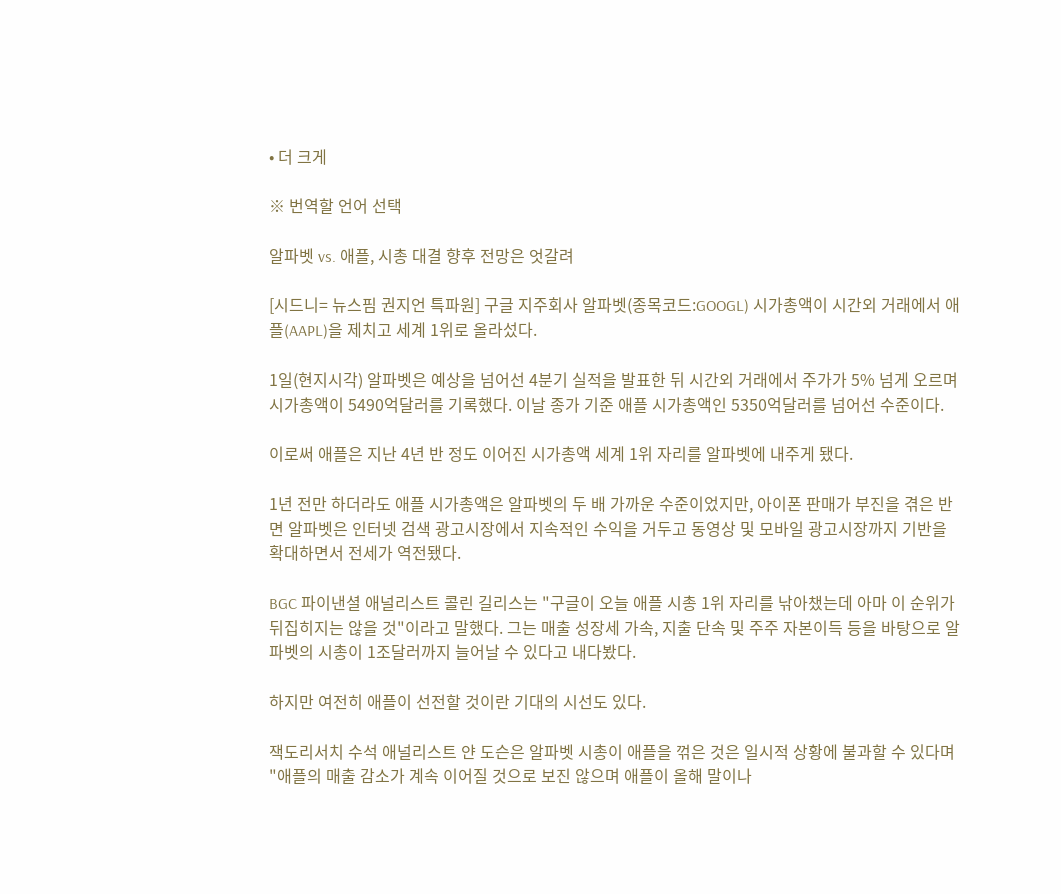• 더 크게

※ 번역할 언어 선택

알파벳 vs. 애플, 시총 대결 향후 전망은 엇갈려

[시드니= 뉴스핌 권지언 특파원] 구글 지주회사 알파벳(종목코드:GOOGL) 시가총액이 시간외 거래에서 애플(AAPL)을 제치고 세계 1위로 올라섰다.

1일(현지시각) 알파벳은 예상을 넘어선 4분기 실적을 발표한 뒤 시간외 거래에서 주가가 5% 넘게 오르며 시가총액이 5490억달러를 기록했다. 이날 종가 기준 애플 시가총액인 5350억달러를 넘어선 수준이다.

이로써 애플은 지난 4년 반 정도 이어진 시가총액 세계 1위 자리를 알파벳에 내주게 됐다.

1년 전만 하더라도 애플 시가총액은 알파벳의 두 배 가까운 수준이었지만, 아이폰 판매가 부진을 겪은 반면 알파벳은 인터넷 검색 광고시장에서 지속적인 수익을 거두고 동영상 및 모바일 광고시장까지 기반을 확대하면서 전세가 역전됐다.

BGC 파이낸셜 애널리스트 콜린 길리스는 "구글이 오늘 애플 시총 1위 자리를 낚아챘는데 아마 이 순위가 뒤집히지는 않을 것"이라고 말했다. 그는 매출 성장세 가속, 지출 단속 및 주주 자본이득 등을 바탕으로 알파벳의 시총이 1조달러까지 늘어날 수 있다고 내다봤다.

하지만 여전히 애플이 선전할 것이란 기대의 시선도 있다.

잭도리서치 수석 애널리스트 얀 도슨은 알파벳 시총이 애플을 꺾은 것은 일시적 상황에 불과할 수 있다며 "애플의 매출 감소가 계속 이어질 것으로 보진 않으며 애플이 올해 말이나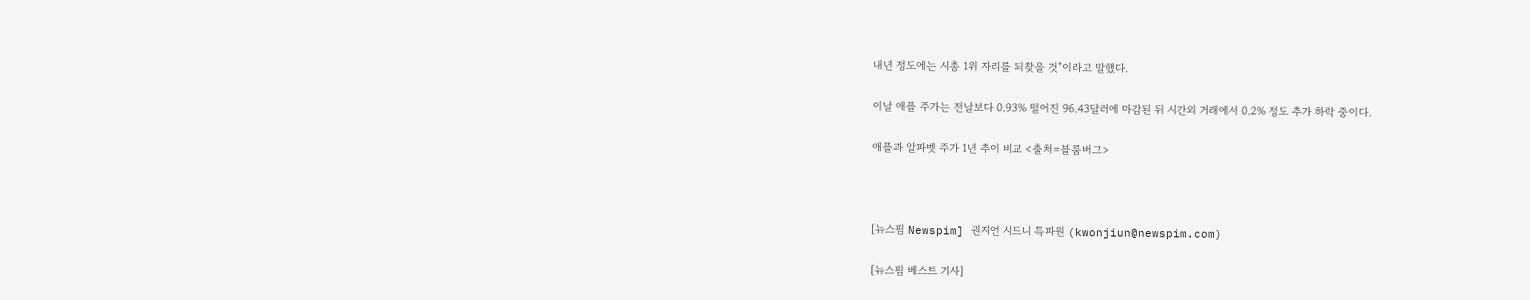내년 정도에는 시총 1위 자리를 되찾을 것"이라고 말했다.

이날 애플 주가는 전날보다 0.93% 떨어진 96.43달러에 마감된 뒤 시간외 거래에서 0.2% 정도 추가 하락 중이다.

애플과 알파벳 주가 1년 추이 비교 <출처=블룸버그>



[뉴스핌 Newspim] 권지언 시드니 특파원 (kwonjiun@newspim.com)

[뉴스핌 베스트 기사]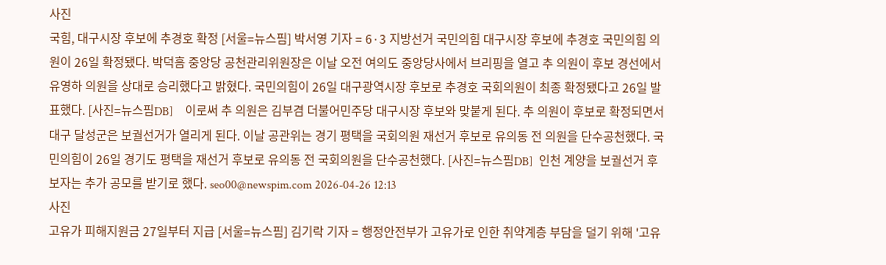사진
국힘, 대구시장 후보에 추경호 확정 [서울=뉴스핌] 박서영 기자 = 6·3 지방선거 국민의힘 대구시장 후보에 추경호 국민의힘 의원이 26일 확정됐다. 박덕흠 중앙당 공천관리위원장은 이날 오전 여의도 중앙당사에서 브리핑을 열고 추 의원이 후보 경선에서 유영하 의원을 상대로 승리했다고 밝혔다. 국민의힘이 26일 대구광역시장 후보로 추경호 국회의원이 최종 확정됐다고 26일 발표했다. [사진=뉴스핌DB]    이로써 추 의원은 김부겸 더불어민주당 대구시장 후보와 맞붙게 된다. 추 의원이 후보로 확정되면서 대구 달성군은 보궐선거가 열리게 된다. 이날 공관위는 경기 평택을 국회의원 재선거 후보로 유의동 전 의원을 단수공천했다. 국민의힘이 26일 경기도 평택을 재선거 후보로 유의동 전 국회의원을 단수공천했다. [사진=뉴스핌DB]  인천 계양을 보궐선거 후보자는 추가 공모를 받기로 했다. seo00@newspim.com 2026-04-26 12:13
사진
고유가 피해지원금 27일부터 지급 [서울=뉴스핌] 김기락 기자 = 행정안전부가 고유가로 인한 취약계층 부담을 덜기 위해 '고유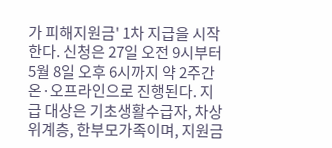가 피해지원금' 1차 지급을 시작한다. 신청은 27일 오전 9시부터 5월 8일 오후 6시까지 약 2주간 온·오프라인으로 진행된다. 지급 대상은 기초생활수급자, 차상위계층, 한부모가족이며, 지원금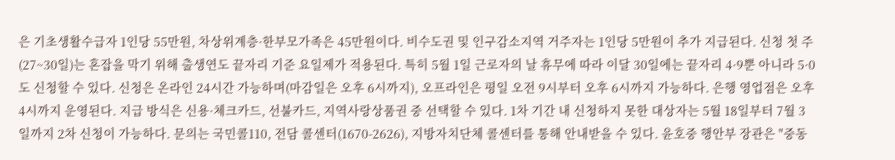은 기초생활수급자 1인당 55만원, 차상위계층·한부모가족은 45만원이다. 비수도권 및 인구감소지역 거주자는 1인당 5만원이 추가 지급된다. 신청 첫 주(27~30일)는 혼잡을 막기 위해 출생연도 끝자리 기준 요일제가 적용된다. 특히 5월 1일 근로자의 날 휴무에 따라 이달 30일에는 끝자리 4·9뿐 아니라 5·0도 신청할 수 있다. 신청은 온라인 24시간 가능하며(마감일은 오후 6시까지), 오프라인은 평일 오전 9시부터 오후 6시까지 가능하다. 은행 영업점은 오후 4시까지 운영된다. 지급 방식은 신용·체크카드, 선불카드, 지역사랑상품권 중 선택할 수 있다. 1차 기간 내 신청하지 못한 대상자는 5월 18일부터 7월 3일까지 2차 신청이 가능하다. 문의는 국민콜110, 전담 콜센터(1670-2626), 지방자치단체 콜센터를 통해 안내받을 수 있다. 윤호중 행안부 장관은 "중동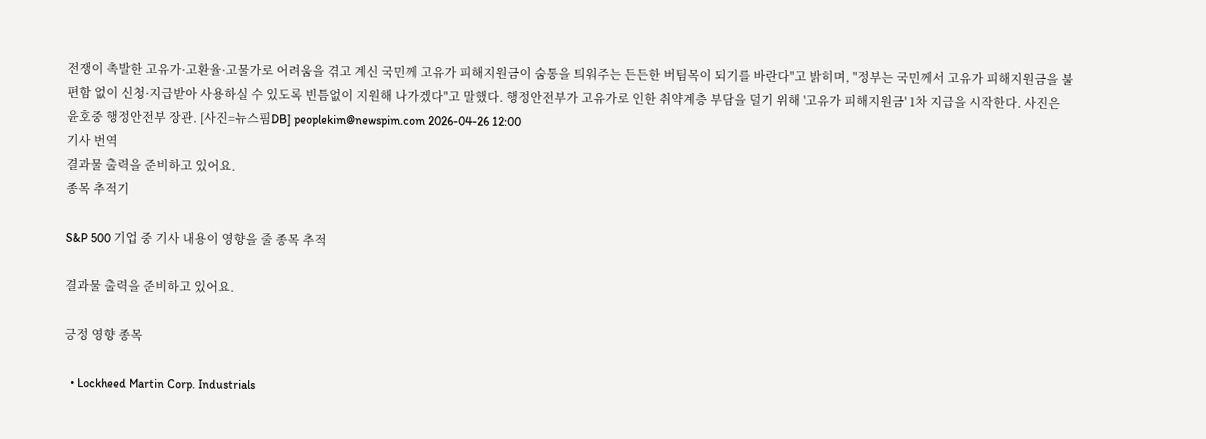전쟁이 촉발한 고유가·고환율·고물가로 어려움을 겪고 계신 국민께 고유가 피해지원금이 숨통을 틔워주는 든든한 버팀목이 되기를 바란다"고 밝히며, "정부는 국민께서 고유가 피해지원금을 불편함 없이 신청·지급받아 사용하실 수 있도록 빈틈없이 지원해 나가겠다"고 말했다. 행정안전부가 고유가로 인한 취약계층 부담을 덜기 위해 '고유가 피해지원금' 1차 지급을 시작한다. 사진은 윤호중 행정안전부 장관. [사진=뉴스핌DB] peoplekim@newspim.com 2026-04-26 12:00
기사 번역
결과물 출력을 준비하고 있어요.
종목 추적기

S&P 500 기업 중 기사 내용이 영향을 줄 종목 추적

결과물 출력을 준비하고 있어요.

긍정 영향 종목

  • Lockheed Martin Corp. Industrials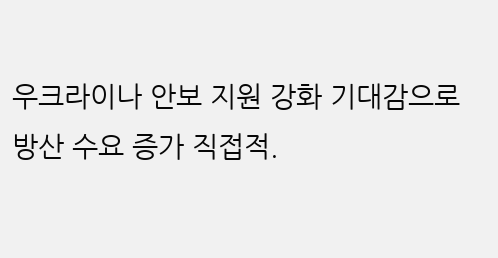우크라이나 안보 지원 강화 기대감으로 방산 수요 증가 직접적.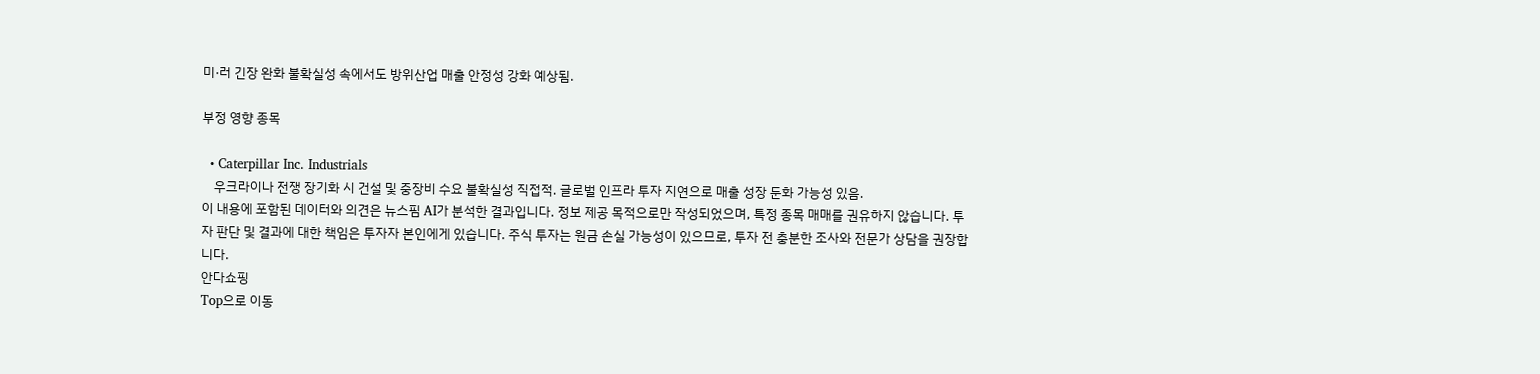미·러 긴장 완화 불확실성 속에서도 방위산업 매출 안정성 강화 예상됨.

부정 영향 종목

  • Caterpillar Inc. Industrials
    우크라이나 전쟁 장기화 시 건설 및 중장비 수요 불확실성 직접적. 글로벌 인프라 투자 지연으로 매출 성장 둔화 가능성 있음.
이 내용에 포함된 데이터와 의견은 뉴스핌 AI가 분석한 결과입니다. 정보 제공 목적으로만 작성되었으며, 특정 종목 매매를 권유하지 않습니다. 투자 판단 및 결과에 대한 책임은 투자자 본인에게 있습니다. 주식 투자는 원금 손실 가능성이 있으므로, 투자 전 충분한 조사와 전문가 상담을 권장합니다.
안다쇼핑
Top으로 이동